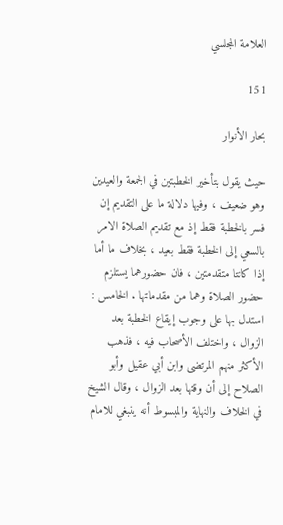العلامة المجلسي

151

بحار الأنوار

حيث يقول بتأخير الخطبتين في الجمعة والعيدين وهو ضعيف ، وفيها دلالة ما على التقديم إن فسر بالخطبة فقط إذ مع تقديم الصلاة الامر بالسعي إلى الخطبة فقط بعيد ، بخلاف ما أما إذا كانتا متقدمتين ، فان حضورهما يستلزم حضور الصلاة وهما من مقدماتها . الخامس : استدل بها على وجوب إيقاع الخطبة بعد الزوال ، واختلف الأصحاب فيه ، فذهب الأكثر منهم المرتضى وابن أبي عقيل وأبو الصلاح إلى أن وقتها بعد الزوال ، وقال الشيخ في الخلاف والنهاية والمبسوط أنه ينبغي للامام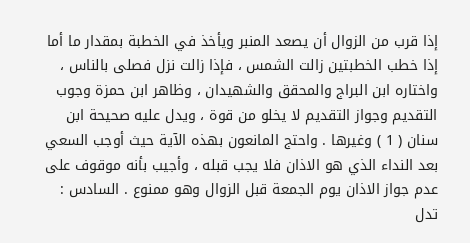إذا قرب من الزوال أن يصعد المنبر ويأخذ في الخطبة بمقدار ما أما إذا خطب الخطبتين زالت الشمس ، فإذا زالت نزل فصلى بالناس ، واختاره ابن البراج والمحقق والشهيدان ، وظاهر ابن حمزة وجوب التقديم وجواز التقديم لا يخلو من قوة ، ويدل عليه صحيحة ابن سنان ( 1 ) وغيرها . واحتج المانعون بهذه الآية حيث أوجب السعي بعد النداء الذي هو الاذان فلا يجب قبله ، وأجيب بأنه موقوف على عدم جواز الاذان يوم الجمعة قبل الزوال وهو ممنوع . السادس : تدل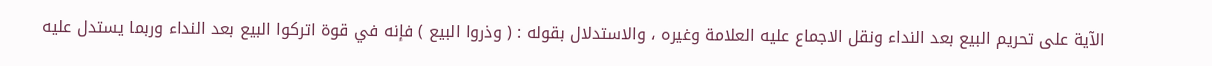الآية على تحريم البيع بعد النداء ونقل الاجماع عليه العلامة وغيره ، والاستدلال بقوله : ( وذروا البيع ) فإنه في قوة اتركوا البيع بعد النداء وربما يستدل عليه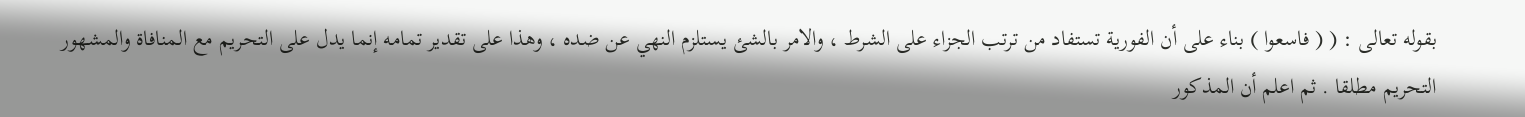بقوله تعالى : ( ( فاسعوا ) بناء على أن الفورية تستفاد من ترتب الجزاء على الشرط ، والامر بالشئ يستلزم النهي عن ضده ، وهذا على تقدير تمامه إنما يدل على التحريم مع المنافاة والمشهور التحريم مطلقا . ثم اعلم أن المذكور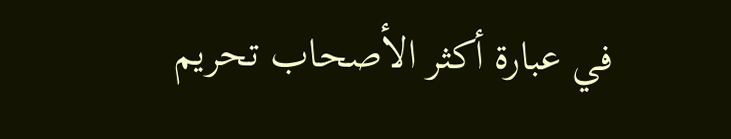في عبارة أكثر الأصحاب تحريم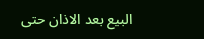البيع بعد الاذان حتى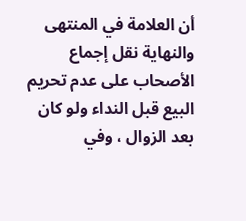أن العلامة في المنتهى والنهاية نقل إجماع الأصحاب على عدم تحريم البيع قبل النداء ولو كان بعد الزوال ، وفي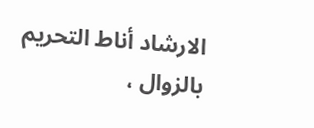الارشاد أناط التحريم بالزوال ،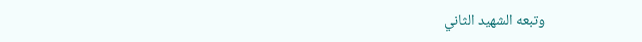وتبعه الشهيد الثاني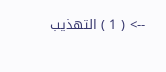--> ( 1 ) التهذيب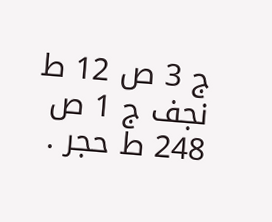ج 3 ص 12 ط نجف ج 1 ص 248 ط حجر .